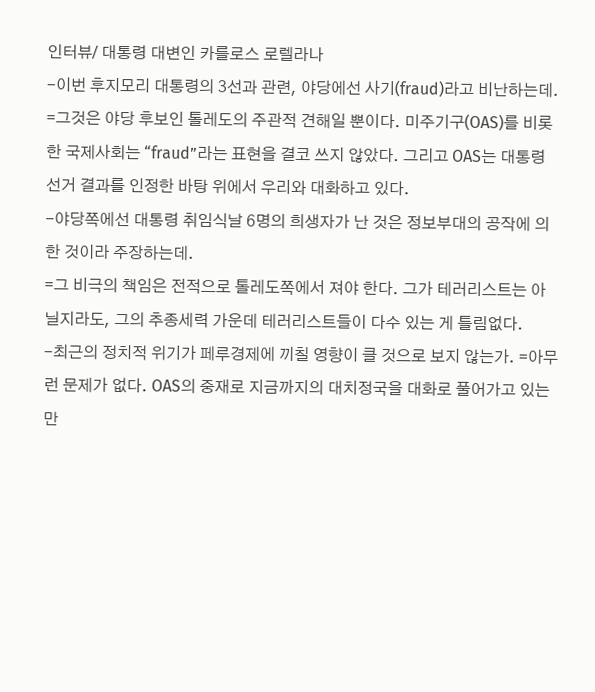인터뷰/ 대통령 대변인 카를로스 로렐라나
-이번 후지모리 대통령의 3선과 관련, 야당에선 사기(fraud)라고 비난하는데.
=그것은 야당 후보인 톨레도의 주관적 견해일 뿐이다. 미주기구(OAS)를 비롯한 국제사회는 “fraud”라는 표현을 결코 쓰지 않았다. 그리고 OAS는 대통령 선거 결과를 인정한 바탕 위에서 우리와 대화하고 있다.
-야당쪽에선 대통령 취임식날 6명의 희생자가 난 것은 정보부대의 공작에 의한 것이라 주장하는데.
=그 비극의 책임은 전적으로 톨레도쪽에서 져야 한다. 그가 테러리스트는 아닐지라도, 그의 추종세력 가운데 테러리스트들이 다수 있는 게 틀림없다.
-최근의 정치적 위기가 페루경제에 끼칠 영향이 클 것으로 보지 않는가. =아무런 문제가 없다. OAS의 중재로 지금까지의 대치정국을 대화로 풀어가고 있는 만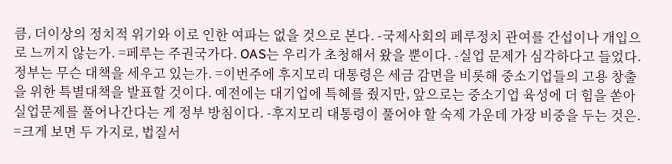큼, 더이상의 정치적 위기와 이로 인한 여파는 없을 것으로 본다. -국제사회의 페루정치 관여를 간섭이나 개입으로 느끼지 않는가. =페루는 주권국가다. OAS는 우리가 초청해서 왔을 뿐이다. -실업 문제가 심각하다고 들었다. 정부는 무슨 대책을 세우고 있는가. =이번주에 후지모리 대통령은 세금 감면을 비롯해 중소기업들의 고용 창출을 위한 특별대책을 발표할 것이다. 예전에는 대기업에 특혜를 줬지만, 앞으로는 중소기업 육성에 더 힘을 쏟아 실업문제를 풀어나간다는 게 정부 방침이다. -후지모리 대통령이 풀어야 할 숙제 가운데 가장 비중을 두는 것은. =크게 보면 두 가지로, 법질서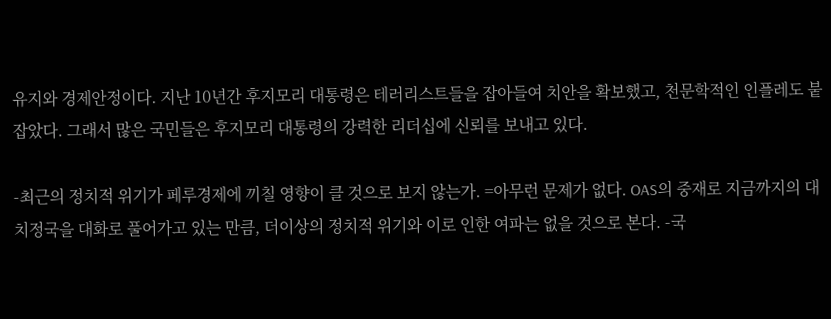유지와 경제안정이다. 지난 10년간 후지모리 대통령은 테러리스트들을 잡아들여 치안을 확보했고, 천문학적인 인플레도 붙잡았다. 그래서 많은 국민들은 후지모리 대통령의 강력한 리더십에 신뢰를 보내고 있다.

-최근의 정치적 위기가 페루경제에 끼칠 영향이 클 것으로 보지 않는가. =아무런 문제가 없다. OAS의 중재로 지금까지의 대치정국을 대화로 풀어가고 있는 만큼, 더이상의 정치적 위기와 이로 인한 여파는 없을 것으로 본다. -국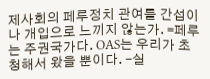제사회의 페루정치 관여를 간섭이나 개입으로 느끼지 않는가. =페루는 주권국가다. OAS는 우리가 초청해서 왔을 뿐이다. -실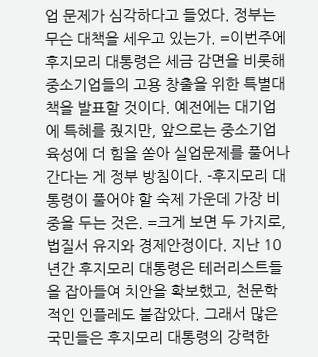업 문제가 심각하다고 들었다. 정부는 무슨 대책을 세우고 있는가. =이번주에 후지모리 대통령은 세금 감면을 비롯해 중소기업들의 고용 창출을 위한 특별대책을 발표할 것이다. 예전에는 대기업에 특혜를 줬지만, 앞으로는 중소기업 육성에 더 힘을 쏟아 실업문제를 풀어나간다는 게 정부 방침이다. -후지모리 대통령이 풀어야 할 숙제 가운데 가장 비중을 두는 것은. =크게 보면 두 가지로, 법질서 유지와 경제안정이다. 지난 10년간 후지모리 대통령은 테러리스트들을 잡아들여 치안을 확보했고, 천문학적인 인플레도 붙잡았다. 그래서 많은 국민들은 후지모리 대통령의 강력한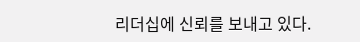리더십에 신뢰를 보내고 있다.